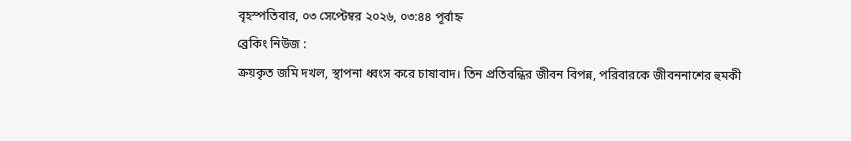বৃহস্পতিবার, ০৩ সেপ্টেম্বর ২০২৬, ০৩:৪৪ পূর্বাহ্ন
ব্রেকিং নিউজ :
ক্রয়কৃত জমি দখল, স্থাপনা ধ্বংস করে চাষাবাদ। তিন প্রতিবন্ধির জীবন বিপন্ন, পরিবারকে জীবননাশের হুমকী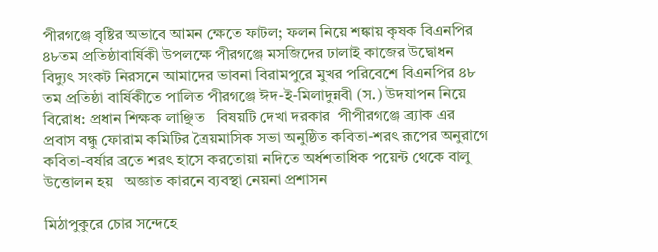পীরগঞ্জে বৃষ্টির অভাবে আমন ক্ষেতে ফাটল; ফলন নিয়ে শঙ্কায় কৃষক বিএনপির ৪৮তম প্রতিষ্ঠাবার্ষিকী উপলক্ষে পীরগঞ্জে মসজিদের ঢালাই কাজের উদ্বোধন বিদ্যুৎ সংকট নিরসনে আমাদের ভাবনা বিরামপুরে মুখর পরিবেশে বিএনপির ৪৮ তম প্রতিষ্ঠা বার্ষিকীতে পালিত পীরগঞ্জে ঈদ-ই-মিলাদুন্নবী (স.) উদযাপন নিয়ে বিরোধ: প্রধান শিক্ষক লাঞ্ছিত   বিষয়টি দেখা দরকার  পীপীরগঞ্জে ব্র্যাক এর  প্রবাস বন্ধু ফোরাম কমিটির ত্রৈয়মাসিক সভা অনুষ্ঠিত কবিতা-শরৎ রূপের অনুরাগে কবিতা-বর্ষার ব্রতে শরৎ হাসে করতোয়া নদিতে অর্ধশতাধিক পয়েন্ট থেকে বালু উত্তোলন হয়   অজ্ঞাত কারনে ব্যবস্থা নেয়না প্রশাসন

মিঠাপুকুরে চোর সন্দেহে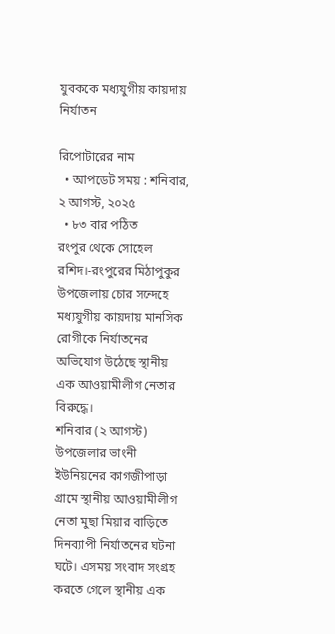যুবককে মধ্যযুগীয় কায়দায় নির্যাতন

রিপোটারের নাম
  • আপডেট সময় : শনিবার, ২ আগস্ট, ২০২৫
  • ৮৩ বার পঠিত
রংপুর থেকে সোহেল রশিদ।-রংপুরের মিঠাপুকুর উপজেলায় চোর সন্দেহে মধ্যযুগীয় কায়দায় মানসিক রোগীকে নির্যাতনের অভিযোগ উঠেছে স্থানীয় এক আওয়ামীলীগ নেতার বিরুদ্ধে।
শনিবার (২ আগস্ট) উপজেলার ভাংনী ইউনিয়নের কাগজীপাড়া গ্রামে স্থানীয় আওয়ামীলীগ নেতা মুছা মিয়ার বাড়িতে দিনব্যাপী নির্যাতনের ঘটনা ঘটে। এসময় সংবাদ সংগ্রহ করতে গেলে স্থানীয় এক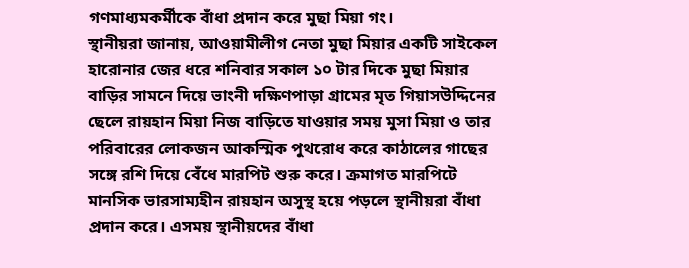গণমাধ্যমকর্মীকে বাঁধা প্রদান করে মুছা মিয়া গং।
স্থানীয়রা জানায়, আওয়ামীলীগ নেতা মুছা মিয়ার একটি সাইকেল হারোনার জের ধরে শনিবার সকাল ১০ টার দিকে মুছা মিয়ার বাড়ির সামনে দিয়ে ভাংনী দক্ষিণপাড়া গ্রামের মৃত গিয়াসউদ্দিনের ছেলে রায়হান মিয়া নিজ বাড়িতে যাওয়ার সময় মুসা মিয়া ও তার পরিবারের লোকজন আকস্মিক পুথরোধ করে কাঠালের গাছের সঙ্গে রশি দিয়ে বেঁধে মারপিট শুরু করে। ক্রমাগত মারপিটে মানসিক ভারসাম্যহীন রায়হান অসুস্থ হয়ে পড়লে স্থানীয়রা বাঁধা প্রদান করে। এসময় স্থানীয়দের বাঁধা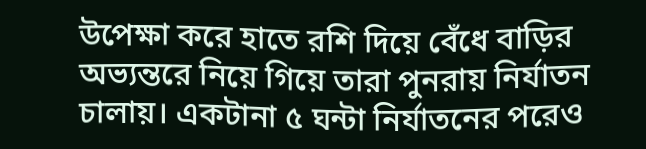উপেক্ষা করে হাতে রশি দিয়ে বেঁধে বাড়ির অভ্যন্তরে নিয়ে গিয়ে তারা পুনরায় নির্যাতন চালায়। একটানা ৫ ঘন্টা নির্যাতনের পরেও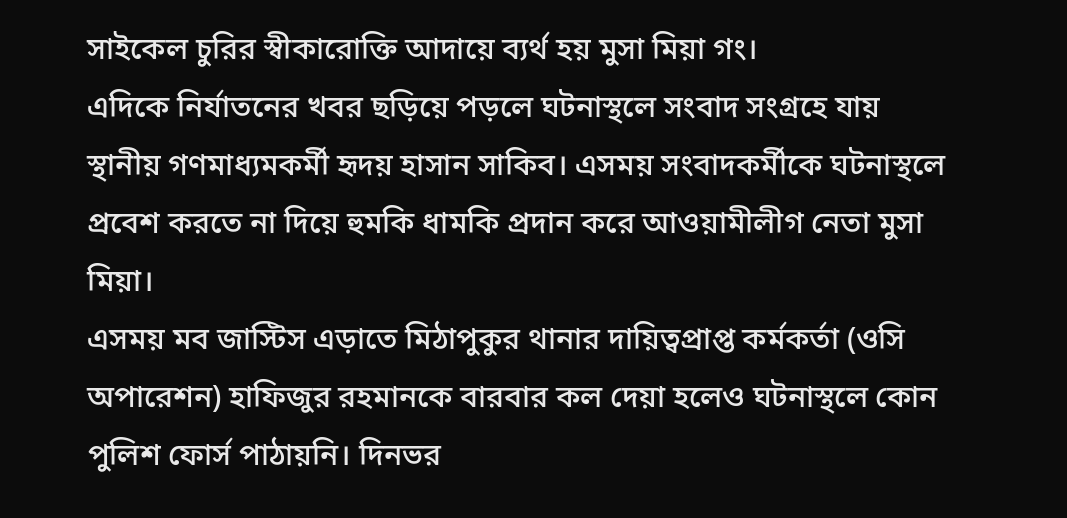সাইকেল চুরির স্বীকারোক্তি আদায়ে ব্যর্থ হয় মুসা মিয়া গং।
এদিকে নির্যাতনের খবর ছড়িয়ে পড়লে ঘটনাস্থলে সংবাদ সংগ্রহে যায় স্থানীয় গণমাধ্যমকর্মী হৃদয় হাসান সাকিব। এসময় সংবাদকর্মীকে ঘটনাস্থলে প্রবেশ করতে না দিয়ে হুমকি ধামকি প্রদান করে আওয়ামীলীগ নেতা মুসা মিয়া।
এসময় মব জাস্টিস এড়াতে মিঠাপুকুর থানার দায়িত্বপ্রাপ্ত কর্মকর্তা (ওসি অপারেশন) হাফিজুর রহমানকে বারবার কল দেয়া হলেও ঘটনাস্থলে কোন পুলিশ ফোর্স পাঠায়নি। দিনভর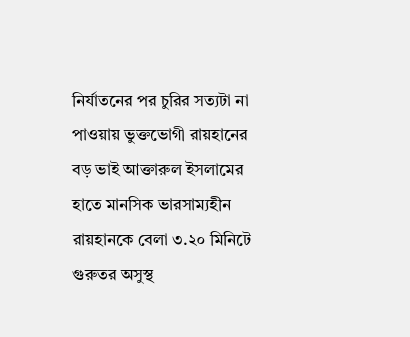নির্যাতনের পর চুরির সত্যটা না পাওয়ায় ভুক্তভোগী রায়হানের বড় ভাই আক্তারুল ইসলামের হাতে মানসিক ভারসাম্যহীন রায়হানকে বেলা ৩.২০ মিনিটে গুরুতর অসুস্থ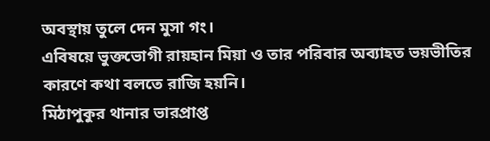অবস্থায় তুলে দেন মুসা গং।
এবিষয়ে ভুক্তভোগী রায়হান মিয়া ও তার পরিবার অব্যাহত ভয়ভীতির কারণে কথা বলতে রাজি হয়নি।
মিঠাপুকুর থানার ভারপ্রাপ্ত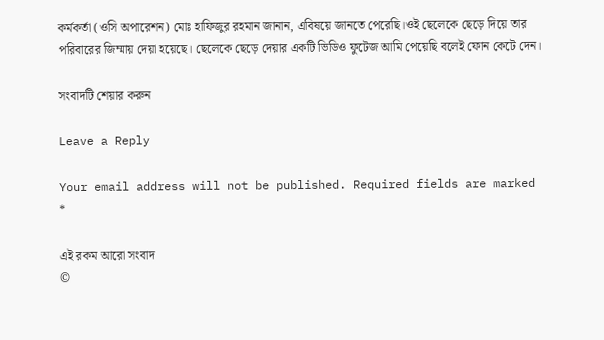কর্মকর্তা (ওসি অপারেশন) মোঃ হাফিজুর রহমান জানান, এবিষয়ে জানতে পেরেছি।ওই ছেলেকে ছেড়ে দিয়ে তার পরিবারের জিম্মায় দেয়া হয়েছে। ছেলেকে ছেড়ে দেয়ার একটি ভিডিও ফুটেজ আমি পেয়েছি বলেই ফোন কেটে দেন।

সংবাদটি শেয়ার করুন

Leave a Reply

Your email address will not be published. Required fields are marked *

এই রকম আরো সংবাদ
©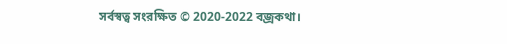সর্বস্বত্ব সংরক্ষিত © 2020-2022 বজ্রকথা।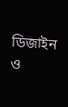ডিজাইন ও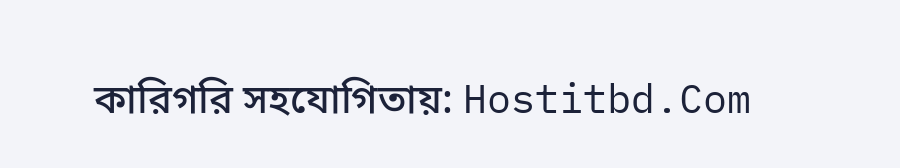কারিগরি সহযোগিতায়: Hostitbd.Com